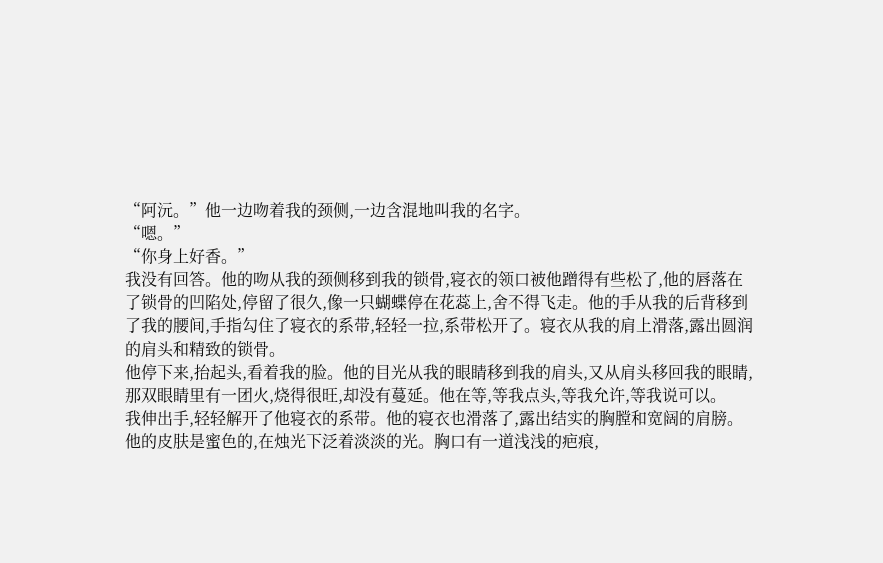“阿沅。”他一边吻着我的颈侧,一边含混地叫我的名字。
“嗯。”
“你身上好香。”
我没有回答。他的吻从我的颈侧移到我的锁骨,寝衣的领口被他蹭得有些松了,他的唇落在了锁骨的凹陷处,停留了很久,像一只蝴蝶停在花蕊上,舍不得飞走。他的手从我的后背移到了我的腰间,手指勾住了寝衣的系带,轻轻一拉,系带松开了。寝衣从我的肩上滑落,露出圆润的肩头和精致的锁骨。
他停下来,抬起头,看着我的脸。他的目光从我的眼睛移到我的肩头,又从肩头移回我的眼睛,那双眼睛里有一团火,烧得很旺,却没有蔓延。他在等,等我点头,等我允许,等我说可以。
我伸出手,轻轻解开了他寝衣的系带。他的寝衣也滑落了,露出结实的胸膛和宽阔的肩膀。他的皮肤是蜜色的,在烛光下泛着淡淡的光。胸口有一道浅浅的疤痕,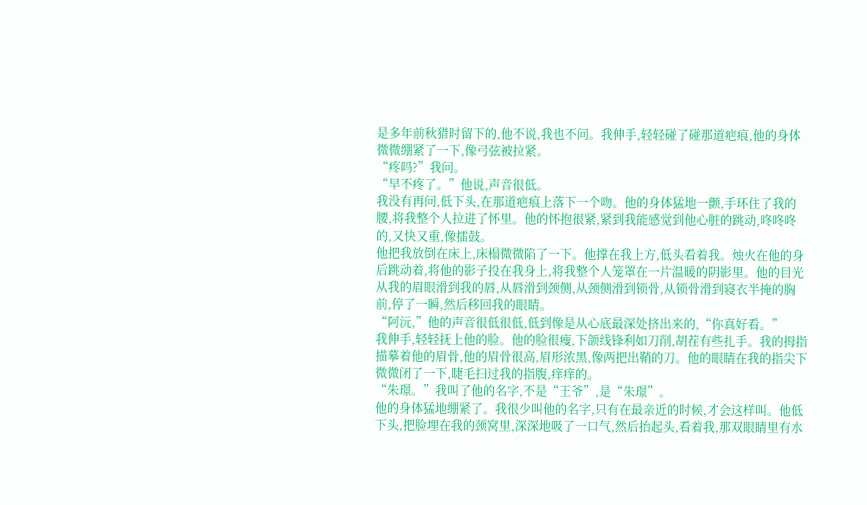是多年前秋猎时留下的,他不说,我也不问。我伸手,轻轻碰了碰那道疤痕,他的身体微微绷紧了一下,像弓弦被拉紧。
“疼吗?”我问。
“早不疼了。”他说,声音很低。
我没有再问,低下头,在那道疤痕上落下一个吻。他的身体猛地一颤,手环住了我的腰,将我整个人拉进了怀里。他的怀抱很紧,紧到我能感觉到他心脏的跳动,咚咚咚的,又快又重,像擂鼓。
他把我放倒在床上,床榻微微陷了一下。他撑在我上方,低头看着我。烛火在他的身后跳动着,将他的影子投在我身上,将我整个人笼罩在一片温暖的阴影里。他的目光从我的眉眼滑到我的唇,从唇滑到颈侧,从颈侧滑到锁骨,从锁骨滑到寝衣半掩的胸前,停了一瞬,然后移回我的眼睛。
“阿沅,”他的声音很低很低,低到像是从心底最深处挤出来的,“你真好看。”
我伸手,轻轻抚上他的脸。他的脸很瘦,下颌线锋利如刀削,胡茬有些扎手。我的拇指描摹着他的眉骨,他的眉骨很高,眉形浓黑,像两把出鞘的刀。他的眼睛在我的指尖下微微闭了一下,睫毛扫过我的指腹,痒痒的。
“朱璟。”我叫了他的名字,不是“王爷”,是“朱璟”。
他的身体猛地绷紧了。我很少叫他的名字,只有在最亲近的时候,才会这样叫。他低下头,把脸埋在我的颈窝里,深深地吸了一口气,然后抬起头,看着我,那双眼睛里有水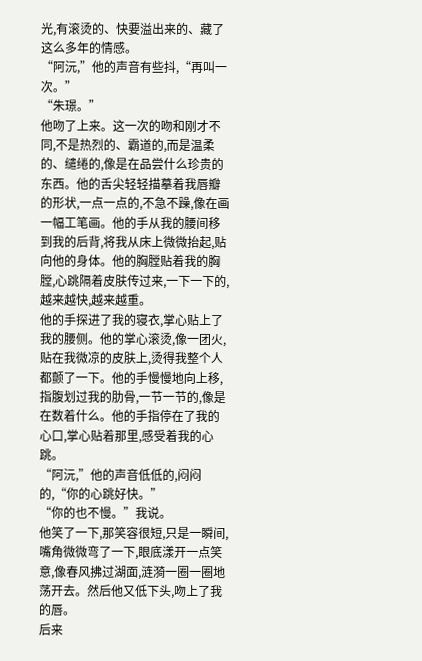光,有滚烫的、快要溢出来的、藏了这么多年的情感。
“阿沅,”他的声音有些抖,“再叫一次。”
“朱璟。”
他吻了上来。这一次的吻和刚才不同,不是热烈的、霸道的,而是温柔的、缱绻的,像是在品尝什么珍贵的东西。他的舌尖轻轻描摹着我唇瓣的形状,一点一点的,不急不躁,像在画一幅工笔画。他的手从我的腰间移到我的后背,将我从床上微微抬起,贴向他的身体。他的胸膛贴着我的胸膛,心跳隔着皮肤传过来,一下一下的,越来越快,越来越重。
他的手探进了我的寝衣,掌心贴上了我的腰侧。他的掌心滚烫,像一团火,贴在我微凉的皮肤上,烫得我整个人都颤了一下。他的手慢慢地向上移,指腹划过我的肋骨,一节一节的,像是在数着什么。他的手指停在了我的心口,掌心贴着那里,感受着我的心跳。
“阿沅,”他的声音低低的,闷闷的,“你的心跳好快。”
“你的也不慢。”我说。
他笑了一下,那笑容很短,只是一瞬间,嘴角微微弯了一下,眼底漾开一点笑意,像春风拂过湖面,涟漪一圈一圈地荡开去。然后他又低下头,吻上了我的唇。
后来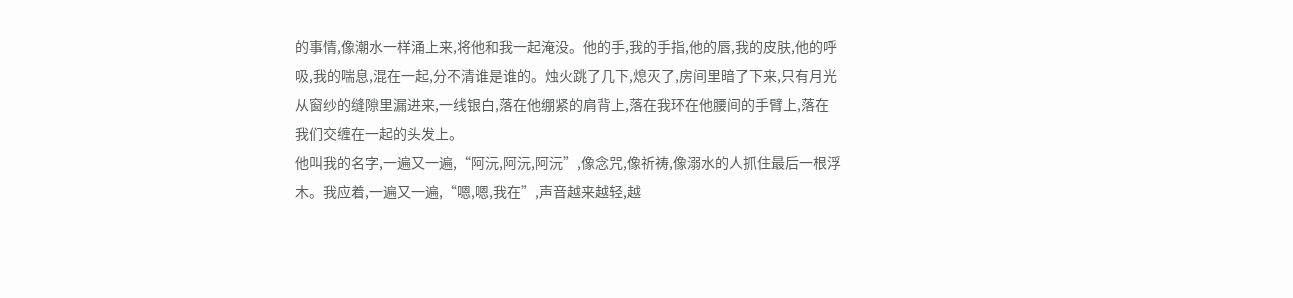的事情,像潮水一样涌上来,将他和我一起淹没。他的手,我的手指,他的唇,我的皮肤,他的呼吸,我的喘息,混在一起,分不清谁是谁的。烛火跳了几下,熄灭了,房间里暗了下来,只有月光从窗纱的缝隙里漏进来,一线银白,落在他绷紧的肩背上,落在我环在他腰间的手臂上,落在我们交缠在一起的头发上。
他叫我的名字,一遍又一遍,“阿沅,阿沅,阿沅”,像念咒,像祈祷,像溺水的人抓住最后一根浮木。我应着,一遍又一遍,“嗯,嗯,我在”,声音越来越轻,越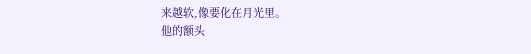来越软,像要化在月光里。
他的额头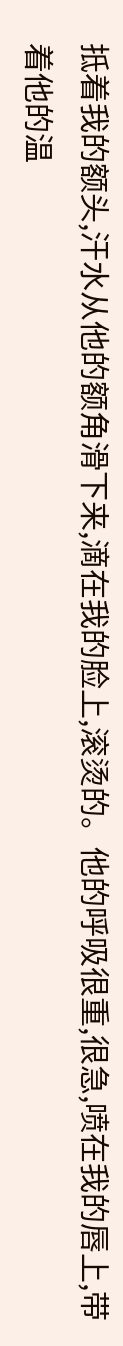抵着我的额头,汗水从他的额角滑下来,滴在我的脸上,滚烫的。他的呼吸很重,很急,喷在我的唇上,带着他的温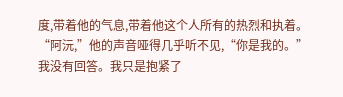度,带着他的气息,带着他这个人所有的热烈和执着。
“阿沅,”他的声音哑得几乎听不见,“你是我的。”
我没有回答。我只是抱紧了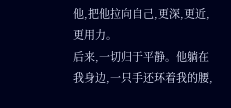他,把他拉向自己,更深,更近,更用力。
后来,一切归于平静。他躺在我身边,一只手还环着我的腰,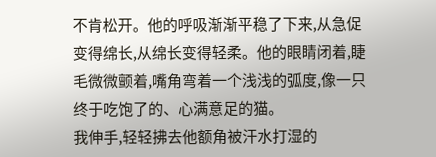不肯松开。他的呼吸渐渐平稳了下来,从急促变得绵长,从绵长变得轻柔。他的眼睛闭着,睫毛微微颤着,嘴角弯着一个浅浅的弧度,像一只终于吃饱了的、心满意足的猫。
我伸手,轻轻拂去他额角被汗水打湿的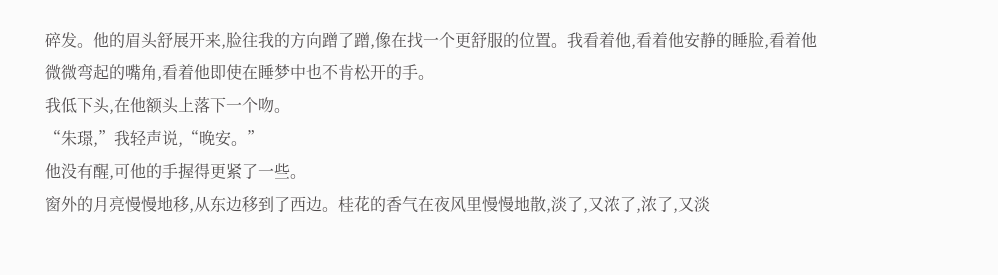碎发。他的眉头舒展开来,脸往我的方向蹭了蹭,像在找一个更舒服的位置。我看着他,看着他安静的睡脸,看着他微微弯起的嘴角,看着他即使在睡梦中也不肯松开的手。
我低下头,在他额头上落下一个吻。
“朱璟,”我轻声说,“晚安。”
他没有醒,可他的手握得更紧了一些。
窗外的月亮慢慢地移,从东边移到了西边。桂花的香气在夜风里慢慢地散,淡了,又浓了,浓了,又淡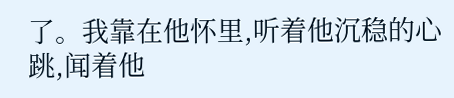了。我靠在他怀里,听着他沉稳的心跳,闻着他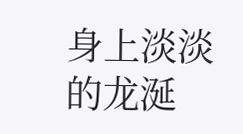身上淡淡的龙涎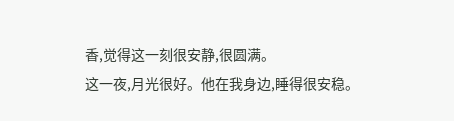香,觉得这一刻很安静,很圆满。
这一夜,月光很好。他在我身边,睡得很安稳。